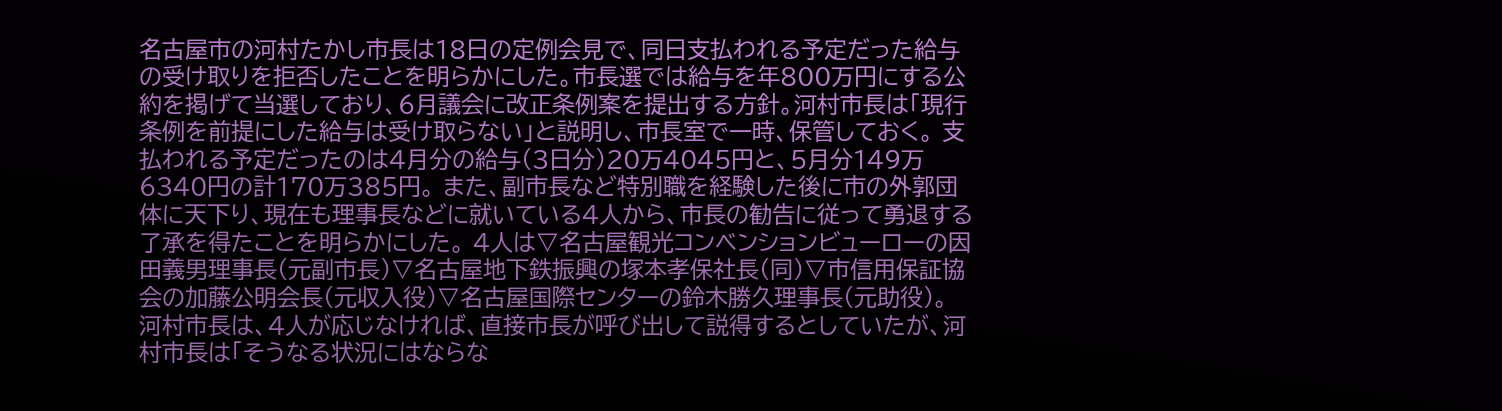名古屋市の河村たかし市長は18日の定例会見で、同日支払われる予定だった給与の受け取りを拒否したことを明らかにした。市長選では給与を年800万円にする公約を掲げて当選しており、6月議会に改正条例案を提出する方針。河村市長は「現行条例を前提にした給与は受け取らない」と説明し、市長室で一時、保管しておく。 支払われる予定だったのは4月分の給与(3日分)20万4045円と、5月分149万6340円の計170万385円。 また、副市長など特別職を経験した後に市の外郭団体に天下り、現在も理事長などに就いている4人から、市長の勧告に従って勇退する了承を得たことを明らかにした。 4人は▽名古屋観光コンベンションビューローの因田義男理事長(元副市長)▽名古屋地下鉄振興の塚本孝保社長(同)▽市信用保証協会の加藤公明会長(元収入役)▽名古屋国際センターの鈴木勝久理事長(元助役)。 河村市長は、4人が応じなければ、直接市長が呼び出して説得するとしていたが、河村市長は「そうなる状況にはならな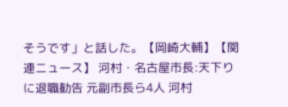そうです」と話した。【岡崎大輔】【関連ニュース】 河村・名古屋市長:天下りに退職勧告 元副市長ら4人 河村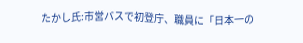たかし氏:市営バスで初登庁、職員に「日本一の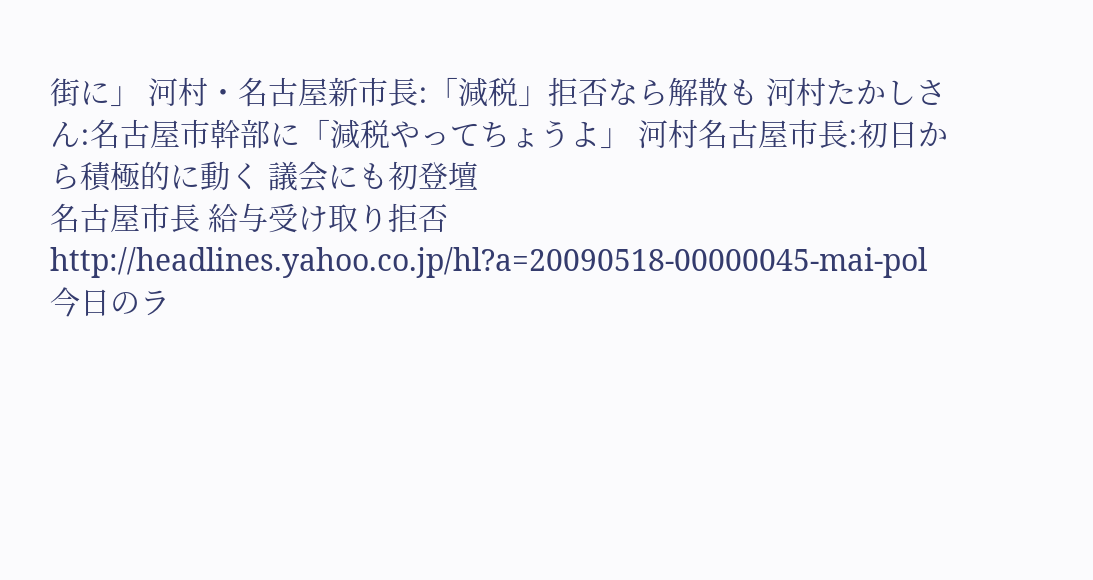街に」 河村・名古屋新市長:「減税」拒否なら解散も 河村たかしさん:名古屋市幹部に「減税やってちょうよ」 河村名古屋市長:初日から積極的に動く 議会にも初登壇
名古屋市長 給与受け取り拒否
http://headlines.yahoo.co.jp/hl?a=20090518-00000045-mai-pol
今日のラ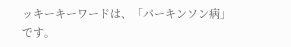ッキーキーワードは、「パーキンソン病」です。